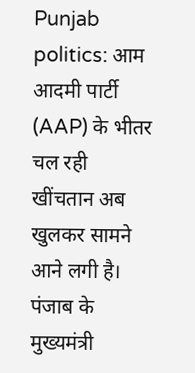Punjab politics: आम आदमी पार्टी (AAP) के भीतर चल रही खींचतान अब खुलकर सामने आने लगी है। पंजाब के मुख्यमंत्री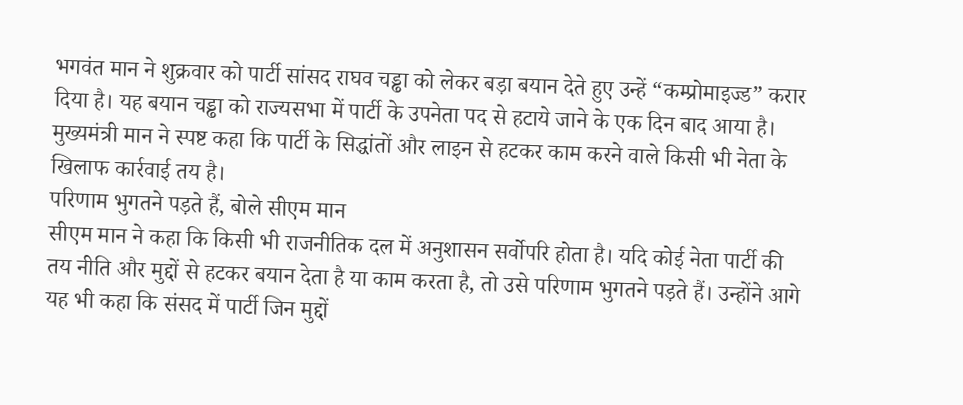भगवंत मान ने शुक्रवार को पार्टी सांसद राघव चड्ढा को लेकर बड़ा बयान देते हुए उन्हें “कम्प्रोमाइज्ड” करार दिया है। यह बयान चड्ढा को राज्यसभा में पार्टी के उपनेता पद से हटाये जाने के एक दिन बाद आया है। मुख्यमंत्री मान ने स्पष्ट कहा कि पार्टी के सिद्धांतों और लाइन से हटकर काम करने वाले किसी भी नेता के खिलाफ कार्रवाई तय है।
परिणाम भुगतने पड़ते हैं, बोले सीएम मान
सीएम मान ने कहा कि किसी भी राजनीतिक दल में अनुशासन सर्वोपरि होता है। यदि कोई नेता पार्टी की तय नीति और मुद्दों से हटकर बयान देता है या काम करता है, तो उसे परिणाम भुगतने पड़ते हैं। उन्होंने आगे यह भी कहा कि संसद में पार्टी जिन मुद्दों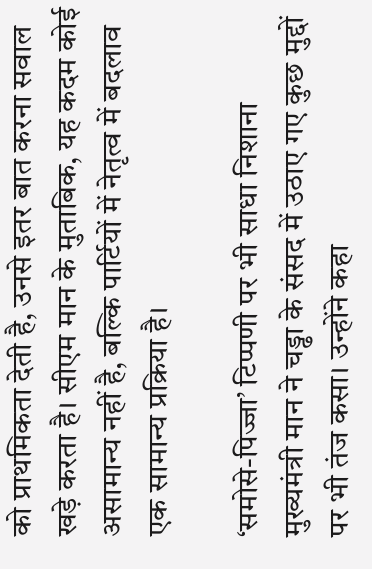को प्राथमिकता देती है, उनसे इतर बात करना सवाल खड़े करता है। सीएम मान के मुताबिक, यह कदम कोई असामान्य नहीं है, बल्कि पार्टियों में नेतृत्व में बदलाव एक सामान्य प्रक्रिया है।

‘समोसे-पिज्जा’ टिप्पणी पर भी साधा निशाना
मुख्यमंत्री मान ने चड्ढा के संसद में उठाए गए कुछ मुद्दों पर भी तंज कसा। उन्होंने कहा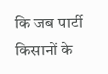कि जब पार्टी किसानों के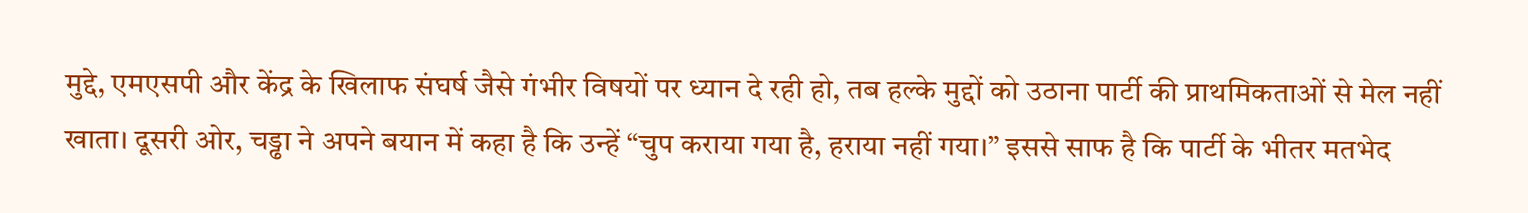मुद्दे, एमएसपी और केंद्र के खिलाफ संघर्ष जैसे गंभीर विषयों पर ध्यान दे रही हो, तब हल्के मुद्दों को उठाना पार्टी की प्राथमिकताओं से मेल नहीं खाता। दूसरी ओर, चड्ढा ने अपने बयान में कहा है कि उन्हें “चुप कराया गया है, हराया नहीं गया।” इससे साफ है कि पार्टी के भीतर मतभेद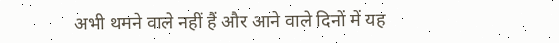अभी थमने वाले नहीं हैं और आने वाले दिनों में यह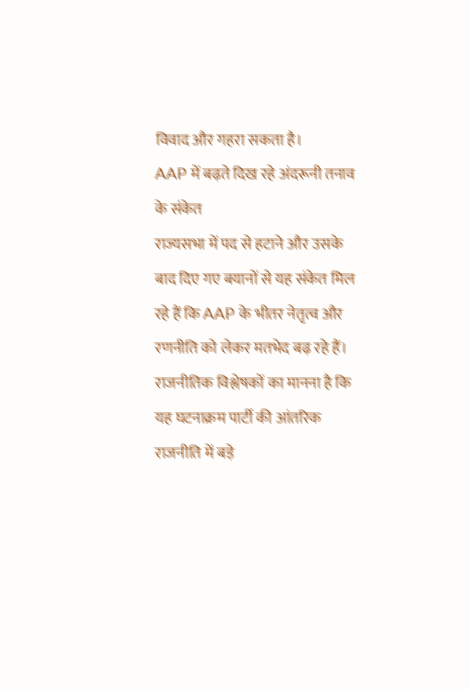विवाद और गहरा सकता है।
AAP में बढ़ते दिख रहे अंदरूनी तनाव के संकेत
राज्यसभा में पद से हटाने और उसके बाद दिए गए बयानों से यह संकेत मिल रहे हैं कि AAP के भीतर नेतृत्व और रणनीति को लेकर मतभेद बढ़ रहे हैं। राजनीतिक विश्लेषकों का मानना है कि यह घटनाक्रम पार्टी की आंतरिक राजनीति में बड़े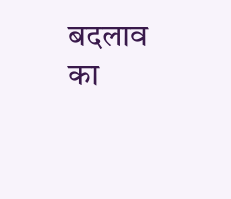बदलाव का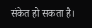संकेत हो सकता है।